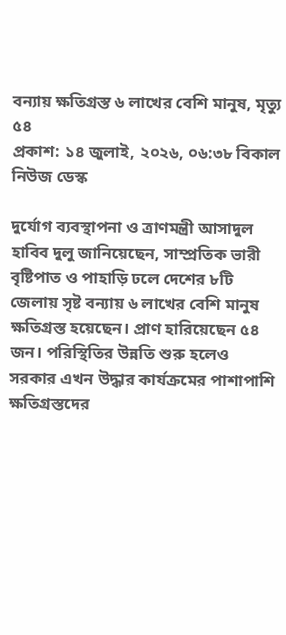বন্যায় ক্ষতিগ্রস্ত ৬ লাখের বেশি মানুষ, মৃত্যু ৫৪
প্রকাশ: ১৪ জুলাই, ২০২৬, ০৬:৩৮ বিকাল
নিউজ ডেস্ক

দুর্যোগ ব্যবস্থাপনা ও ত্রাণমন্ত্রী আসাদুল হাবিব দুলু জানিয়েছেন, সাম্প্রতিক ভারী বৃষ্টিপাত ও পাহাড়ি ঢলে দেশের ৮টি জেলায় সৃষ্ট বন্যায় ৬ লাখের বেশি মানুষ ক্ষতিগ্রস্ত হয়েছেন। প্রাণ হারিয়েছেন ৫৪ জন। পরিস্থিতির উন্নতি শুরু হলেও সরকার এখন উদ্ধার কার্যক্রমের পাশাপাশি ক্ষতিগ্রস্তদের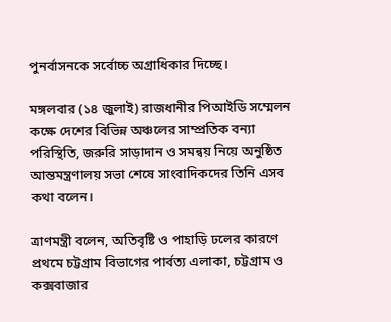পুনর্বাসনকে সর্বোচ্চ অগ্রাধিকার দিচ্ছে।

মঙ্গলবার (১৪ জুলাই) রাজধানীর পিআইডি সম্মেলন কক্ষে দেশের বিভিন্ন অঞ্চলের সাম্প্রতিক বন্যা পরিস্থিতি, জরুরি সাড়াদান ও সমন্বয় নিয়ে অনুষ্ঠিত আন্তমন্ত্রণালয় সভা শেষে সাংবাদিকদের তিনি এসব কথা বলেন।

ত্রাণমন্ত্রী বলেন, অতিবৃষ্টি ও পাহাড়ি ঢলের কারণে প্রথমে চট্টগ্রাম বিভাগের পার্বত্য এলাকা, চট্টগ্রাম ও কক্সবাজার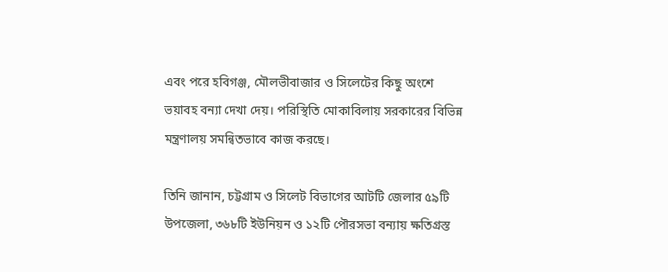এবং পরে হবিগঞ্জ, মৌলভীবাজার ও সিলেটের কিছু অংশে ভয়াবহ বন্যা দেখা দেয়। পরিস্থিতি মোকাবিলায় সরকারের বিভিন্ন মন্ত্রণালয় সমন্বিতভাবে কাজ করছে।

তিনি জানান, চট্টগ্রাম ও সিলেট বিভাগের আটটি জেলার ৫৯টি উপজেলা, ৩৬৮টি ইউনিয়ন ও ১২টি পৌরসভা বন্যায় ক্ষতিগ্রস্ত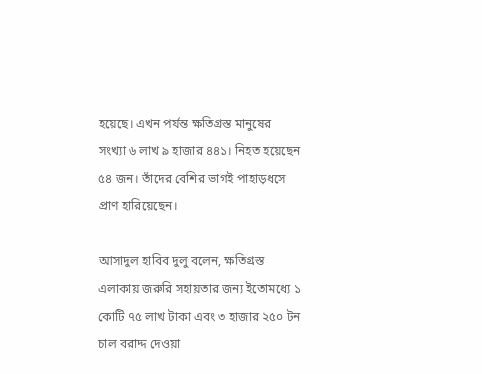হয়েছে। এখন পর্যন্ত ক্ষতিগ্রস্ত মানুষের সংখ্যা ৬ লাখ ৯ হাজার ৪৪১। নিহত হয়েছেন ৫৪ জন। তাঁদের বেশির ভাগই পাহাড়ধসে প্রাণ হারিয়েছেন।

আসাদুল হাবিব দুলু বলেন, ক্ষতিগ্রস্ত এলাকায় জরুরি সহায়তার জন্য ইতোমধ্যে ১ কোটি ৭৫ লাখ টাকা এবং ৩ হাজার ২৫০ টন চাল বরাদ্দ দেওয়া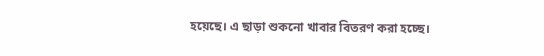হয়েছে। এ ছাড়া শুকনো খাবার বিতরণ করা হচ্ছে।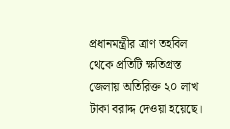প্রধানমন্ত্রীর ত্রাণ তহবিল থেকে প্রতিটি ক্ষতিগ্রস্ত জেলায় অতিরিক্ত ২০ লাখ টাকা বরাদ্দ দেওয়া হয়েছে।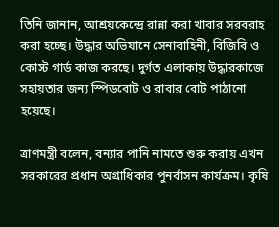তিনি জানান, আশ্রয়কেন্দ্রে রান্না করা খাবার সরবরাহ করা হচ্ছে। উদ্ধার অভিযানে সেনাবাহিনী, বিজিবি ও কোস্ট গার্ড কাজ করছে। দুর্গত এলাকায় উদ্ধারকাজে সহায়তার জন্য স্পিডবোট ও রাবার বোট পাঠানো হয়েছে।

ত্রাণমন্ত্রী বলেন, বন্যার পানি নামতে শুরু করায় এখন সরকারের প্রধান অগ্রাধিকার পুনর্বাসন কার্যক্রম। কৃষি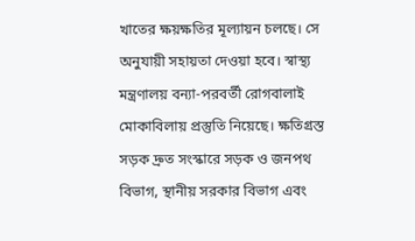খাতের ক্ষয়ক্ষতির মূল্যায়ন চলছে। সে অনুযায়ী সহায়তা দেওয়া হবে। স্বাস্থ্য মন্ত্রণালয় বন্যা-পরবর্তী রোগবালাই মোকাবিলায় প্রস্তুতি নিয়েছে। ক্ষতিগ্রস্ত সড়ক দ্রুত সংস্কারে সড়ক ও জনপথ বিভাগ, স্থানীয় সরকার বিভাগ এবং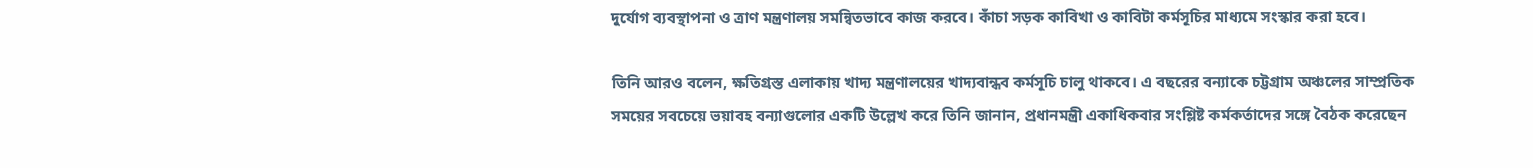দুর্যোগ ব্যবস্থাপনা ও ত্রাণ মন্ত্রণালয় সমন্বিতভাবে কাজ করবে। কাঁচা সড়ক কাবিখা ও কাবিটা কর্মসূচির মাধ্যমে সংস্কার করা হবে।

তিনি আরও বলেন, ক্ষতিগ্রস্ত এলাকায় খাদ্য মন্ত্রণালয়ের খাদ্যবান্ধব কর্মসূচি চালু থাকবে। এ বছরের বন্যাকে চট্টগ্রাম অঞ্চলের সাম্প্রতিক সময়ের সবচেয়ে ভয়াবহ বন্যাগুলোর একটি উল্লেখ করে তিনি জানান, প্রধানমন্ত্রী একাধিকবার সংশ্লিষ্ট কর্মকর্তাদের সঙ্গে বৈঠক করেছেন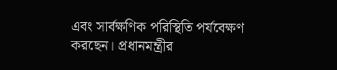এবং সার্বক্ষণিক পরিস্থিতি পর্যবেক্ষণ করছেন। প্রধানমন্ত্রীর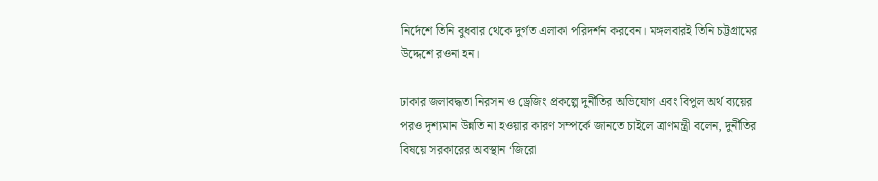নির্দেশে তিনি বুধবার থেকে দুর্গত এলাকা পরিদর্শন করবেন। মঙ্গলবারই তিনি চট্টগ্রামের উদ্দেশে রওনা হন।

ঢাকার জলাবদ্ধতা নিরসন ও ড্রেজিং প্রকল্পে দুর্নীতির অভিযোগ এবং বিপুল অর্থ ব্যয়ের পরও দৃশ্যমান উন্নতি না হওয়ার কারণ সম্পর্কে জানতে চাইলে ত্রাণমন্ত্রী বলেন, দুর্নীতির বিষয়ে সরকারের অবস্থান ‘জিরো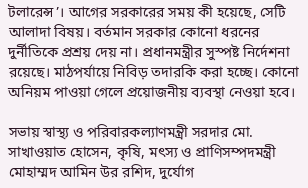টলারেন্স’। আগের সরকারের সময় কী হয়েছে, সেটি আলাদা বিষয়। বর্তমান সরকার কোনো ধরনের দুর্নীতিকে প্রশ্রয় দেয় না। প্রধানমন্ত্রীর সুস্পষ্ট নির্দেশনা রয়েছে। মাঠপর্যায়ে নিবিড় তদারকি করা হচ্ছে। কোনো অনিয়ম পাওয়া গেলে প্রয়োজনীয় ব্যবস্থা নেওয়া হবে।

সভায় স্বাস্থ্য ও পরিবারকল্যাণমন্ত্রী সরদার মো. সাখাওয়াত হোসেন, কৃষি, মৎস্য ও প্রাণিসম্পদমন্ত্রী মোহাম্মদ আমিন উর রশিদ, দুর্যোগ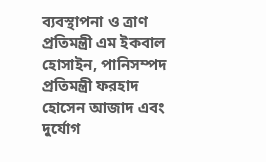ব্যবস্থাপনা ও ত্রাণ প্রতিমন্ত্রী এম ইকবাল হোসাইন, পানিসম্পদ প্রতিমন্ত্রী ফরহাদ হোসেন আজাদ এবং দুর্যোগ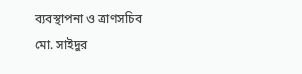ব্যবস্থাপনা ও ত্রাণসচিব মো. সাইদুর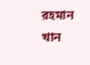রহমান খান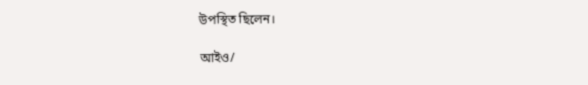উপস্থিত ছিলেন।

আইও/